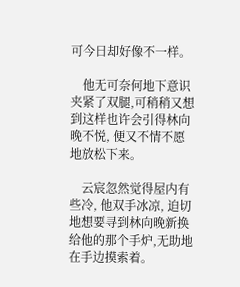可今日却好像不一样。

    他无可奈何地下意识夹紧了双腿,可稍稍又想到这样也许会引得林向晚不悦, 便又不情不愿地放松下来。

    云宸忽然觉得屋内有些冷, 他双手冰凉, 迫切地想要寻到林向晚新换给他的那个手炉,无助地在手边摸索着。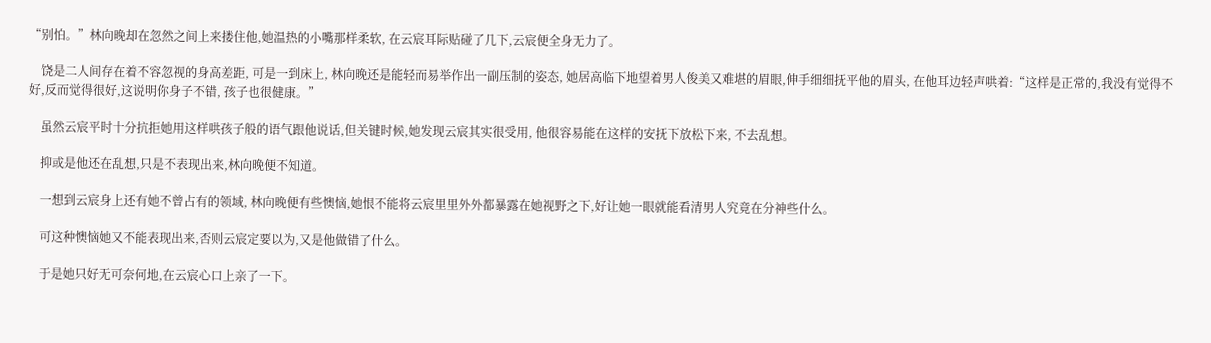“别怕。”林向晚却在忽然之间上来搂住他,她温热的小嘴那样柔软, 在云宸耳际贴碰了几下,云宸便全身无力了。

    饶是二人间存在着不容忽视的身高差距, 可是一到床上, 林向晚还是能轻而易举作出一副压制的姿态, 她居高临下地望着男人俊美又难堪的眉眼,伸手细细抚平他的眉头, 在他耳边轻声哄着:“这样是正常的,我没有觉得不好,反而觉得很好,这说明你身子不错, 孩子也很健康。”

    虽然云宸平时十分抗拒她用这样哄孩子般的语气跟他说话,但关键时候,她发现云宸其实很受用, 他很容易能在这样的安抚下放松下来, 不去乱想。

    抑或是他还在乱想,只是不表现出来,林向晚便不知道。

    一想到云宸身上还有她不曾占有的领域, 林向晚便有些懊恼,她恨不能将云宸里里外外都暴露在她视野之下,好让她一眼就能看清男人究竟在分神些什么。

    可这种懊恼她又不能表现出来,否则云宸定要以为,又是他做错了什么。

    于是她只好无可奈何地,在云宸心口上亲了一下。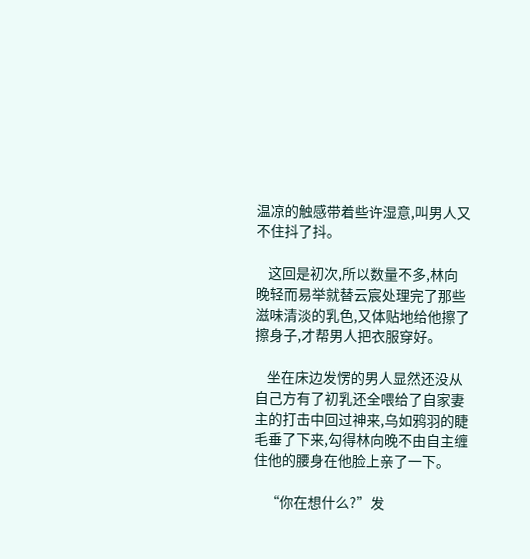温凉的触感带着些许湿意,叫男人又不住抖了抖。

    这回是初次,所以数量不多,林向晚轻而易举就替云宸处理完了那些滋味清淡的乳色,又体贴地给他擦了擦身子,才帮男人把衣服穿好。

    坐在床边发愣的男人显然还没从自己方有了初乳还全喂给了自家妻主的打击中回过神来,乌如鸦羽的睫毛垂了下来,勾得林向晚不由自主缠住他的腰身在他脸上亲了一下。

    “你在想什么?”发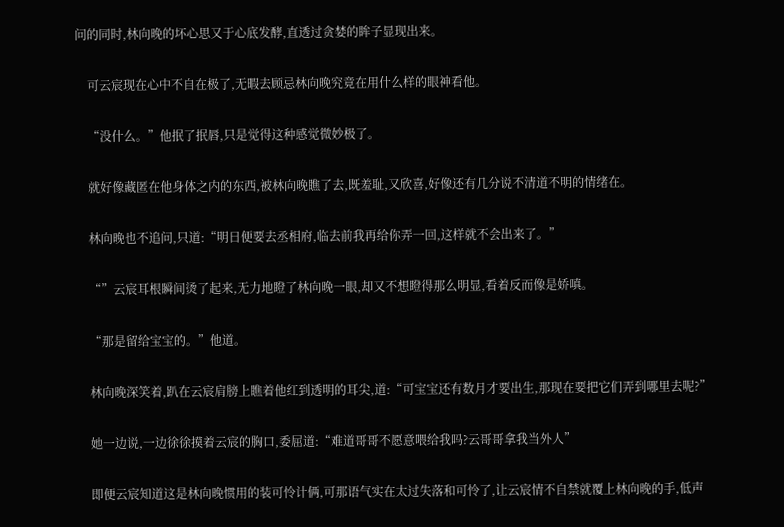问的同时,林向晚的坏心思又于心底发酵,直透过贪婪的眸子显现出来。

    可云宸现在心中不自在极了,无暇去顾忌林向晚究竟在用什么样的眼神看他。

    “没什么。”他抿了抿唇,只是觉得这种感觉微妙极了。

    就好像藏匿在他身体之内的东西,被林向晚瞧了去,既羞耻,又欣喜,好像还有几分说不清道不明的情绪在。

    林向晚也不追问,只道:“明日便要去丞相府,临去前我再给你弄一回,这样就不会出来了。”

    “”云宸耳根瞬间烫了起来,无力地瞪了林向晚一眼,却又不想瞪得那么明显,看着反而像是娇嗔。

    “那是留给宝宝的。”他道。

    林向晚深笑着,趴在云宸肩膀上瞧着他红到透明的耳尖,道:“可宝宝还有数月才要出生,那现在要把它们弄到哪里去呢?”

    她一边说,一边徐徐摸着云宸的胸口,委屈道:“难道哥哥不愿意喂给我吗?云哥哥拿我当外人”

    即便云宸知道这是林向晚惯用的装可怜计俩,可那语气实在太过失落和可怜了,让云宸情不自禁就覆上林向晚的手,低声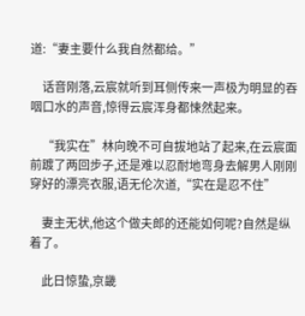道:“妻主要什么我自然都给。”

    话音刚落,云宸就听到耳侧传来一声极为明显的吞咽口水的声音,惊得云宸浑身都悚然起来。

    “我实在”林向晚不可自拔地站了起来,在云宸面前踱了两回步子,还是难以忍耐地弯身去解男人刚刚穿好的漂亮衣服,语无伦次道,“实在是忍不住”

    妻主无状,他这个做夫郎的还能如何呢?自然是纵着了。

    此日惊蛰,京畿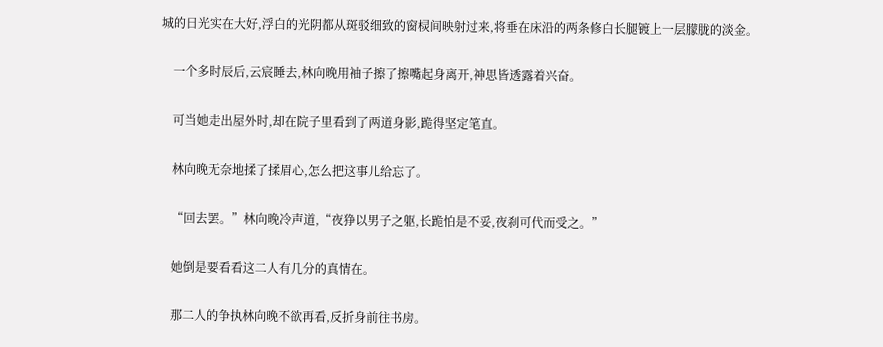城的日光实在大好,浮白的光阴都从斑驳细致的窗棂间映射过来,将垂在床沿的两条修白长腿镀上一层朦胧的淡金。

    一个多时辰后,云宸睡去,林向晚用袖子擦了擦嘴起身离开,神思皆透露着兴奋。

    可当她走出屋外时,却在院子里看到了两道身影,跪得坚定笔直。

    林向晚无奈地揉了揉眉心,怎么把这事儿给忘了。

    “回去罢。”林向晚冷声道,“夜狰以男子之躯,长跪怕是不妥,夜刹可代而受之。”

    她倒是要看看这二人有几分的真情在。

    那二人的争执林向晚不欲再看,反折身前往书房。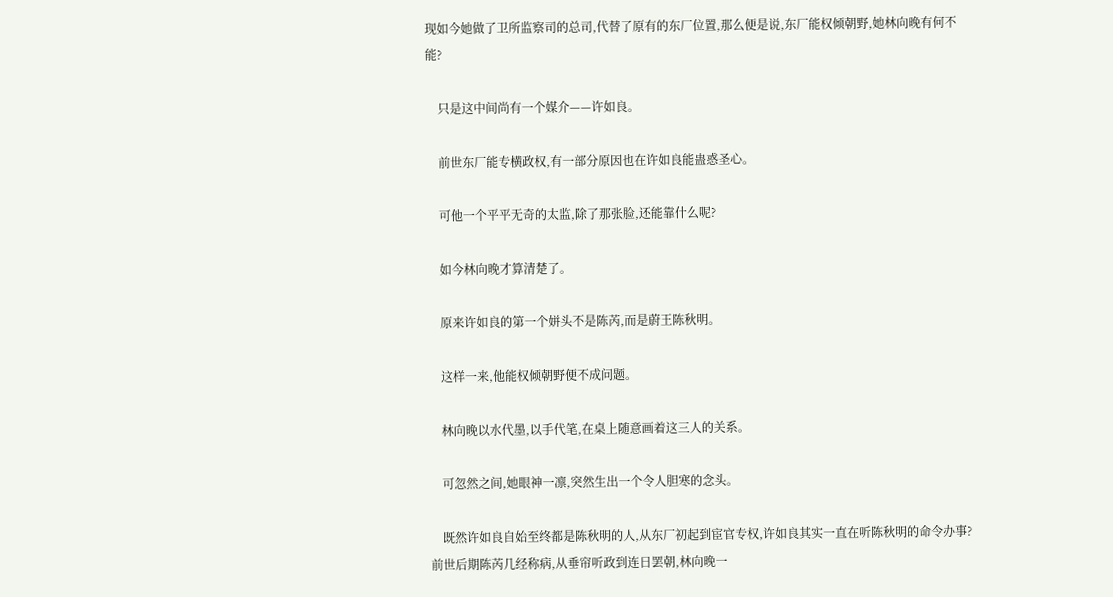现如今她做了卫所监察司的总司,代替了原有的东厂位置,那么便是说,东厂能权倾朝野,她林向晚有何不能?

    只是这中间尚有一个媒介——许如良。

    前世东厂能专横政权,有一部分原因也在许如良能蛊惑圣心。

    可他一个平平无奇的太监,除了那张脸,还能靠什么呢?

    如今林向晚才算清楚了。

    原来许如良的第一个姘头不是陈芮,而是蔚王陈秋明。

    这样一来,他能权倾朝野便不成问题。

    林向晚以水代墨,以手代笔,在桌上随意画着这三人的关系。

    可忽然之间,她眼神一凛,突然生出一个令人胆寒的念头。

    既然许如良自始至终都是陈秋明的人,从东厂初起到宦官专权,许如良其实一直在听陈秋明的命令办事?前世后期陈芮几经称病,从垂帘听政到连日罢朝,林向晚一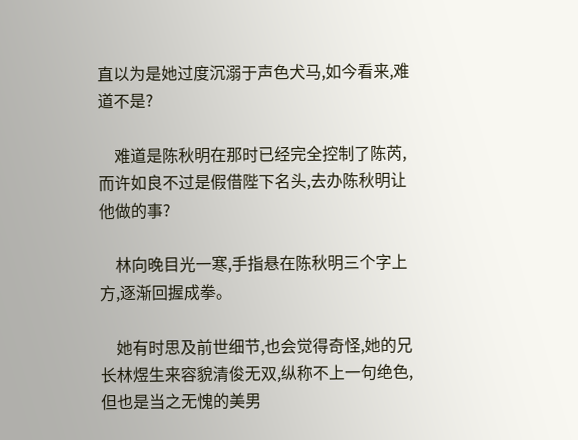直以为是她过度沉溺于声色犬马,如今看来,难道不是?

    难道是陈秋明在那时已经完全控制了陈芮,而许如良不过是假借陛下名头,去办陈秋明让他做的事?

    林向晚目光一寒,手指悬在陈秋明三个字上方,逐渐回握成拳。

    她有时思及前世细节,也会觉得奇怪,她的兄长林煜生来容貌清俊无双,纵称不上一句绝色,但也是当之无愧的美男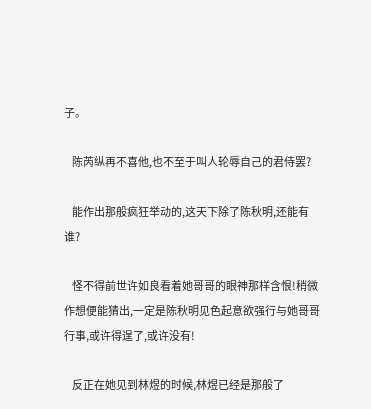子。

    陈芮纵再不喜他,也不至于叫人轮辱自己的君侍罢?

    能作出那般疯狂举动的,这天下除了陈秋明,还能有谁?

    怪不得前世许如良看着她哥哥的眼神那样含恨!稍微作想便能猜出,一定是陈秋明见色起意欲强行与她哥哥行事,或许得逞了,或许没有!

    反正在她见到林煜的时候,林煜已经是那般了